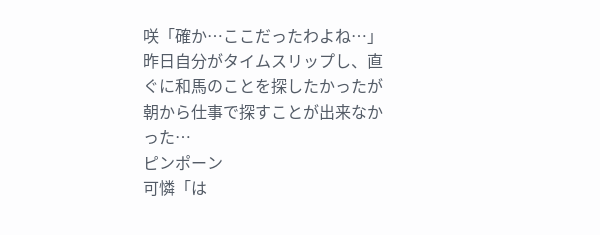咲「確か…ここだったわよね…」
昨日自分がタイムスリップし、直ぐに和馬のことを探したかったが朝から仕事で探すことが出来なかった…
ピンポーン
可憐「は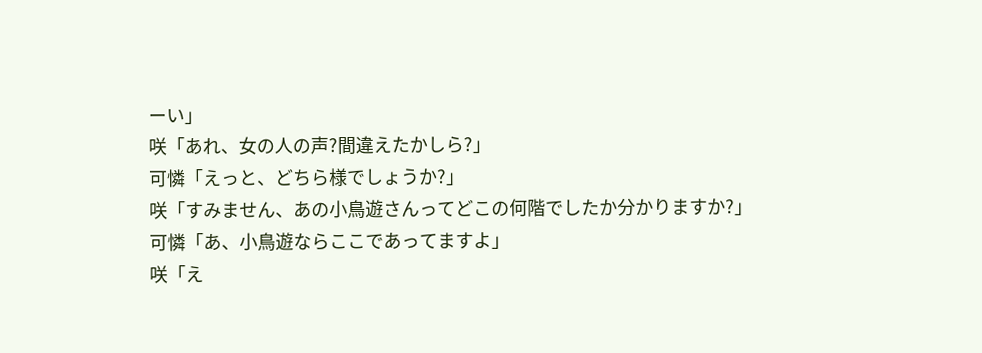ーい」
咲「あれ、女の人の声?間違えたかしら?」
可憐「えっと、どちら様でしょうか?」
咲「すみません、あの小鳥遊さんってどこの何階でしたか分かりますか?」
可憐「あ、小鳥遊ならここであってますよ」
咲「え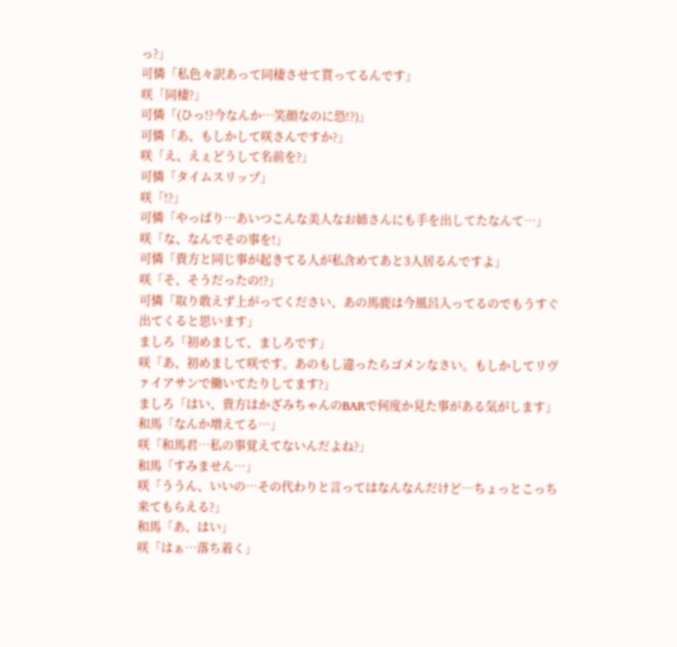っ?」
可憐「私色々訳あって同棲させて貰ってるんです」
咲「同棲?」
可憐「(ひっ!?今なんか…笑顔なのに恐!?)」
可憐「あ、もしかして咲さんですか?」
咲「え、えぇどうして名前を?」
可憐「タイムスリップ」
咲「!?」
可憐「やっぱり…あいつこんな美人なお姉さんにも手を出してたなんて…」
咲「な、なんでその事を!」
可憐「貴方と同じ事が起きてる人が私含めてあと3人居るんですよ」
咲「そ、そうだったの!?」
可憐「取り敢えず上がってください、あの馬鹿は今風呂入ってるのでもうすぐ出てくると思います」
ましろ「初めまして、ましろです」
咲「あ、初めまして咲です。あのもし違ったらゴメンなさい。もしかしてリヴァイアサンで働いてたりしてます?」
ましろ「はい、貴方はかざみちゃんのBARで何度か見た事がある気がします」
和馬「なんか増えてる…」
咲「和馬君…私の事覚えてないんだよね?」
和馬「すみません…」
咲「ううん、いいの…その代わりと言ってはなんなんだけど…ちょっとこっち来てもらえる?」
和馬「あ、はい」
咲「はぁ…落ち着く」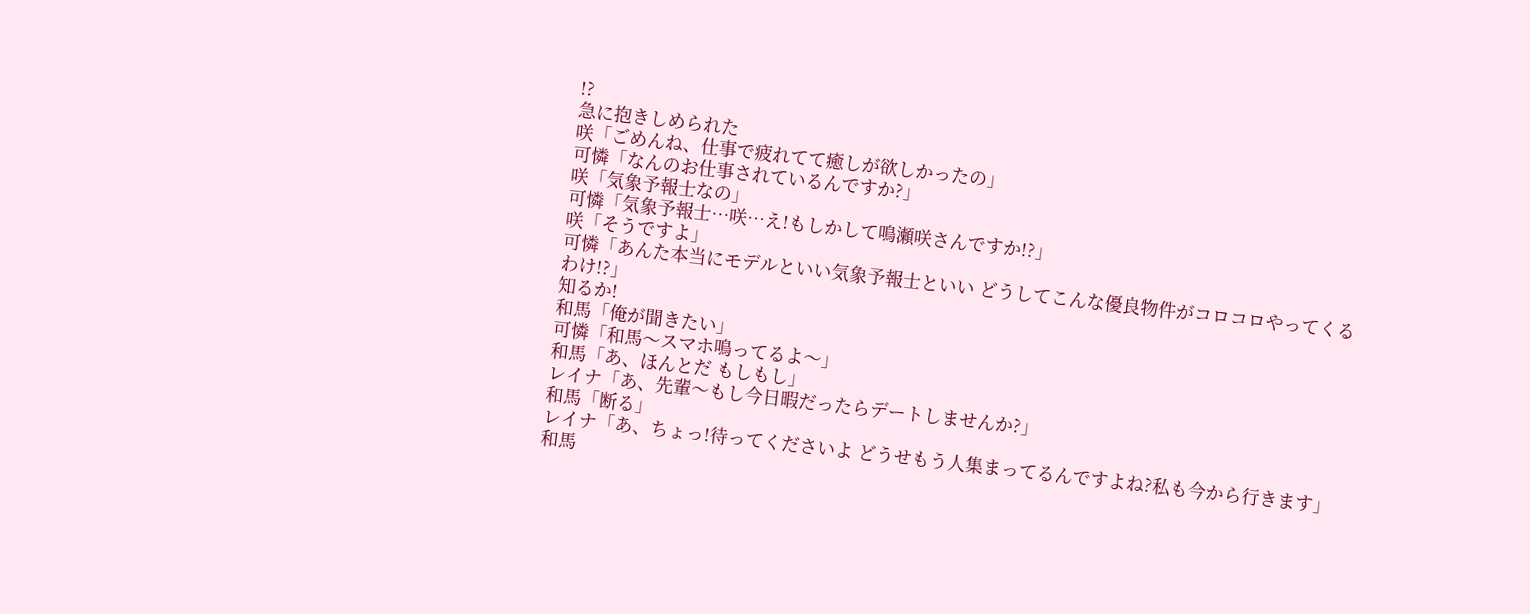!?
急に抱きしめられた
咲「ごめんね、仕事で疲れてて癒しが欲しかったの」
可憐「なんのお仕事されているんですか?」
咲「気象予報士なの」
可憐「気象予報士…咲…え!もしかして鳴瀬咲さんですか!?」
咲「そうですよ」
可憐「あんた本当にモデルといい気象予報士といい どうしてこんな優良物件がコロコロやってくるわけ!?」
知るか!
和馬「俺が聞きたい」
可憐「和馬〜スマホ鳴ってるよ〜」
和馬「あ、ほんとだ もしもし」
レイナ「あ、先輩〜もし今日暇だったらデートしませんか?」
和馬「断る」
レイナ「あ、ちょっ!待ってくださいよ どうせもう人集まってるんですよね?私も今から行きます」
和馬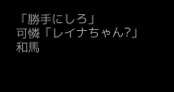「勝手にしろ」
可憐「レイナちゃん?」
和馬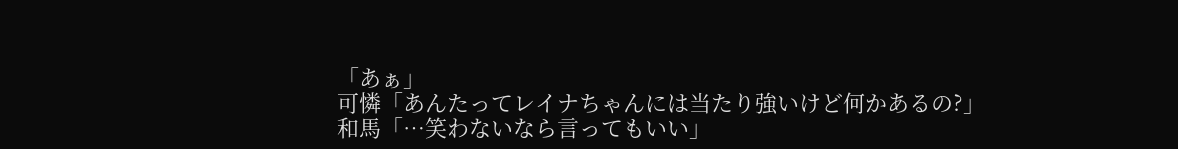「あぁ」
可憐「あんたってレイナちゃんには当たり強いけど何かあるの?」
和馬「…笑わないなら言ってもいい」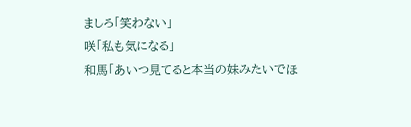ましろ「笑わない」
咲「私も気になる」
和馬「あいつ見てると本当の妹みたいでほ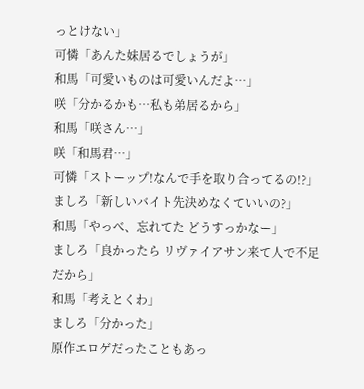っとけない」
可憐「あんた妹居るでしょうが」
和馬「可愛いものは可愛いんだよ…」
咲「分かるかも…私も弟居るから」
和馬「咲さん…」
咲「和馬君…」
可憐「ストーップ!なんで手を取り合ってるの!?」
ましろ「新しいバイト先決めなくていいの?」
和馬「やっべ、忘れてた どうすっかなー」
ましろ「良かったら リヴァイアサン来て人で不足だから」
和馬「考えとくわ」
ましろ「分かった」
原作エロゲだったこともあっ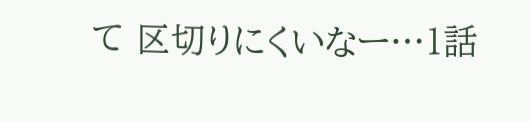て 区切りにくいなー…1話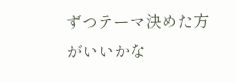ずつテーマ決めた方がいいかな